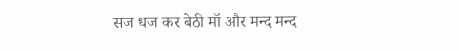सज धज कर बेठी मॉ और मन्द मन्द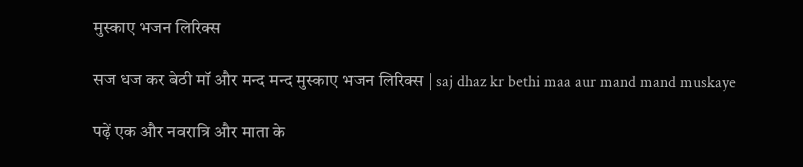मुस्काए भजन लिरिक्स

सज धज कर बेठी मॉ और मन्द मन्द मुस्काए भजन लिरिक्स | saj dhaz kr bethi maa aur mand mand muskaye

पढ़ें एक और नवरात्रि और माता के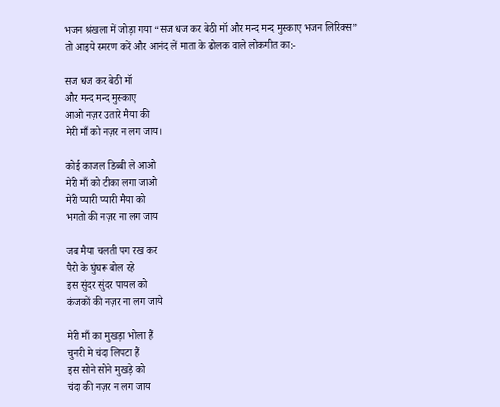भजन श्रंखला में जोड़ा गया “सज धज कर बेठी मॉ और मन्द मन्द मुस्काए भजन लिरिक्स” तो आइये स्मरण करें और आनंद लें माता के ढोलक वाले लोकगीत का:-

सज धज कर बेठी मॉ
और मन्द मन्द मुस्काए
आओ नज़र उतारे मैया की
मेरी माँ को नज़र न लग जाय।

कोई काजल डिब्बी ले आओ
मेरी माँ को टीका लगा जाओ
मेरी प्यारी प्यारी मैया को
भगतो की नज़र ना लग जाय

जब मैया चलती पग रख कर
पैरो के घुंघरू बोल रहे
इस सुंदर सुंदर पायल को
कंजकों की नज़र ना लग जाये

मेरी माँ का मुखड़ा भोला हैं
चुनरी मे चंदा लिपटा हैं
इस सोने सोने मुखड़े को
चंदा की नज़र न लग जाय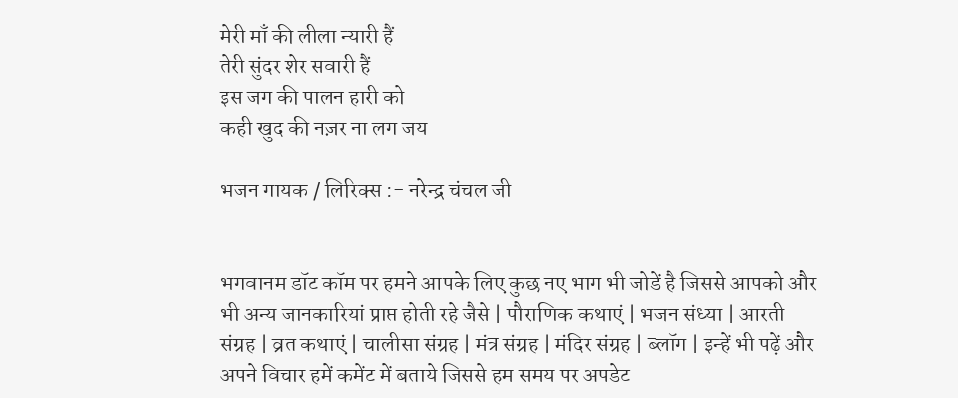मेरी माँ की लीला न्यारी हैं
तेरी सुंदर शेर सवारी हैं
इस जग की पालन हारी को
कही खुद की नज़र ना लग जय

भजन गायक / लिरिक्स :- नरेन्द्र चंचल जी


भगवानम डॉट कॉम पर हमने आपके लिए कुछ नए भाग भी जोडें है जिससे आपको और भी अन्य जानकारियां प्राप्त होती रहे जैसे | पौराणिक कथाएं | भजन संध्या | आरती संग्रह | व्रत कथाएं | चालीसा संग्रह | मंत्र संग्रह | मंदिर संग्रह | ब्लॉग | इन्हें भी पढ़ें और अपने विचार हमें कमेंट में बताये जिससे हम समय पर अपडेट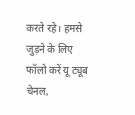करते रहे। हमसे जुड़ने के लिए फॉलो करें यू ट्यूब चेनल,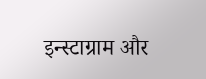इन्स्टाग्राम और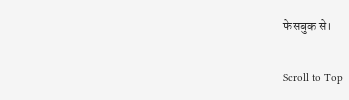फेसबुक से।

Scroll to Top